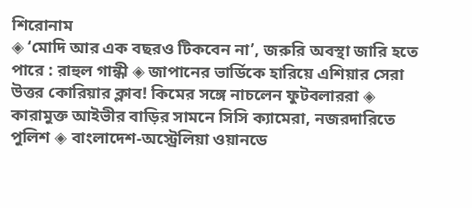শিরোনাম
◈ ‘মোদি আর এক বছরও টিকবেন না’, জরুরি অবস্থা জারি হতে পারে : রাহুল গান্ধী ◈ জাপা‌নের ভা‌র্ডিকে হারিয়ে এশিয়ার সেরা উত্তর কো‌রিয়ার ক্লাব! কিমের সঙ্গে নাচলেন ফুটবলাররা ◈ কারামুক্ত আইভীর বাড়ির সামনে সিসি ক্যামেরা, নজরদারিতে পুলিশ ◈ বাংলাদেশ-অস্ট্রেলিয়া ওয়ানডে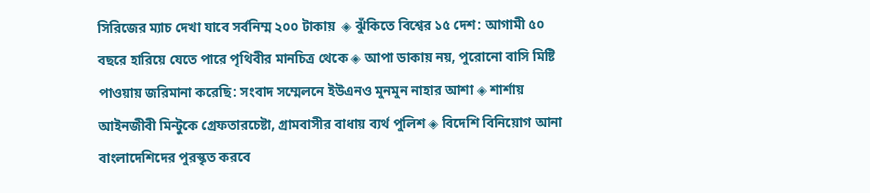সিরিজের ম্যাচ দেখা যা‌বে সর্বনিম্ম ২০০ টাকায়  ◈ ঝুঁকিতে বিশ্বের ১৫ দেশ: আগামী ৫০ বছরে হারিয়ে যেতে পারে পৃথিবীর মানচিত্র থেকে ◈ আপা ডাকায় নয়, পুরোনো বাসি মিষ্টি পাওয়ায় জরিমানা করেছি: সংবাদ সম্মেলনে ইউএনও মুনমুন নাহার আশা ◈ শার্শায় আইনজীবী মিন্টুকে গ্রেফতারচেষ্টা, গ্রামবাসীর বাধায় ব্যর্থ পুলিশ ◈ বিদেশি বিনিয়োগ আনা বাংলাদেশিদের পুরস্কৃত করবে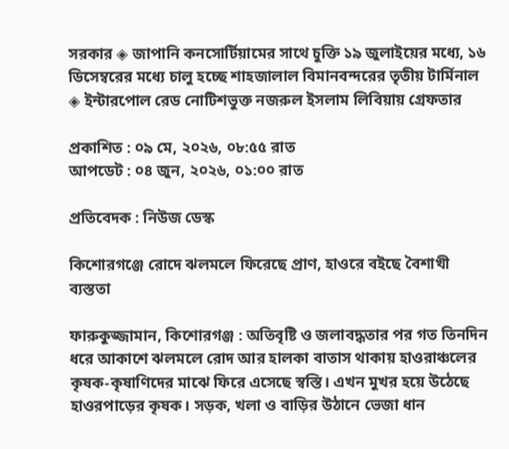সরকার ◈ জাপানি কনসোর্টিয়ামের সাথে চুক্তি ১৯ জুলাইয়ের মধ্যে, ১৬ ডিসেম্বরের মধ্যে চালু হচ্ছে শাহজালাল বিমানবন্দরের তৃতীয় টার্মিনাল ◈ ইন্টারপোল রেড নোটিশভুক্ত নজরুল ইসলাম লিবিয়ায় গ্রেফতার

প্রকাশিত : ০৯ মে, ২০২৬, ০৮:৫৫ রাত
আপডেট : ০৪ জুন, ২০২৬, ০১:০০ রাত

প্রতিবেদক : নিউজ ডেস্ক

কিশোরগঞ্জে রোদে ঝলমলে ফিরেছে প্রাণ, হাওরে বইছে বৈশাখী ব্যস্ততা

ফারুকুজ্জামান, কিশোরগঞ্জ : অতিবৃষ্টি ও জলাবদ্ধতার পর গত তিনদিন ধরে আকাশে ঝলমলে রোদ আর হালকা বাতাস থাকায় হাওরাঞ্চলের কৃষক-কৃষাণিদের মাঝে ফিরে এসেছে স্বস্তি। এখন মুখর হয়ে উঠেছে হাওরপাড়ের কৃষক। সড়ক, খলা ও বাড়ির উঠানে ভেজা ধান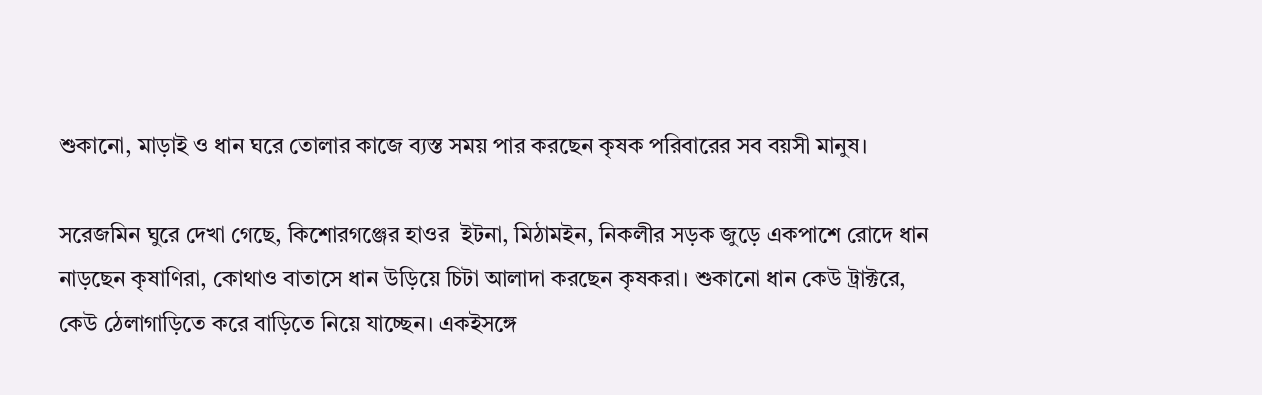শুকানো, মাড়াই ও ধান ঘরে তোলার কাজে ব্যস্ত সময় পার করছেন কৃষক পরিবারের সব বয়সী মানুষ।

সরেজমিন ঘুরে দেখা গেছে, কিশোরগঞ্জের হাওর  ইটনা, মিঠামইন, নিকলীর সড়ক জুড়ে একপাশে রোদে ধান নাড়ছেন কৃষাণিরা, কোথাও বাতাসে ধান উড়িয়ে চিটা আলাদা করছেন কৃষকরা। শুকানো ধান কেউ ট্রাক্টরে, কেউ ঠেলাগাড়িতে করে বাড়িতে নিয়ে যাচ্ছেন। একইসঙ্গে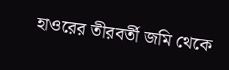হাওরের তীরবর্তী জমি থেকে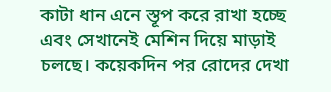কাটা ধান এনে স্তূপ করে রাখা হচ্ছে এবং সেখানেই মেশিন দিয়ে মাড়াই চলছে। কয়েকদিন পর রোদের দেখা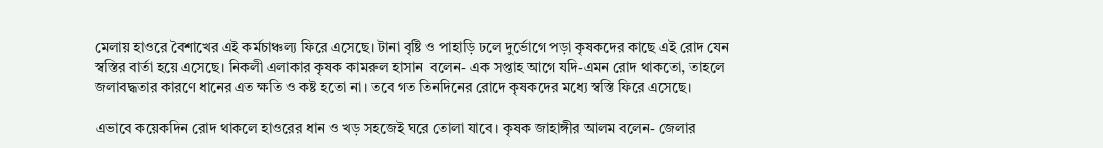মেলায় হাওরে বৈশাখের এই কর্মচাঞ্চল্য ফিরে এসেছে। টানা বৃষ্টি ও পাহাড়ি ঢলে দুর্ভোগে পড়া কৃষকদের কাছে এই রোদ যেন স্বস্তির বার্তা হয়ে এসেছে। নিকলী এলাকার কৃষক কামরুল হাসান  বলেন- এক সপ্তাহ আগে যদি-এমন রোদ থাকতো, তাহলে জলাবদ্ধতার কারণে ধানের এত ক্ষতি ও কষ্ট হতো না। তবে গত তিনদিনের রোদে কৃষকদের মধ্যে স্বস্তি ফিরে এসেছে।

এভাবে কয়েকদিন রোদ থাকলে হাওরের ধান ও খড় সহজেই ঘরে তোলা যাবে। কৃষক জাহাঙ্গীর আলম বলেন- জেলার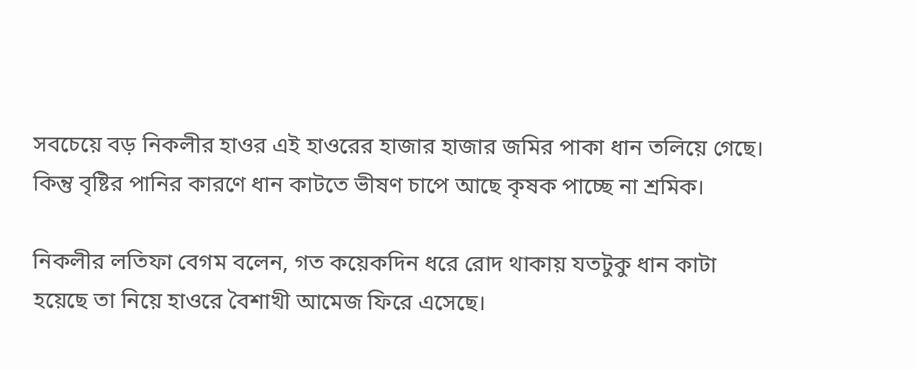সবচেয়ে বড় নিকলীর হাওর এই হাওরের হাজার হাজার জমির পাকা ধান তলিয়ে গেছে। কিন্তু বৃষ্টির পানির কারণে ধান কাটতে ভীষণ চাপে আছে কৃষক পাচ্ছে না শ্রমিক।

নিকলীর লতিফা বেগম বলেন, গত কয়েকদিন ধরে রোদ থাকায় যতটুকু ধান কাটা হয়েছে তা নিয়ে হাওরে বৈশাখী আমেজ ফিরে এসেছে।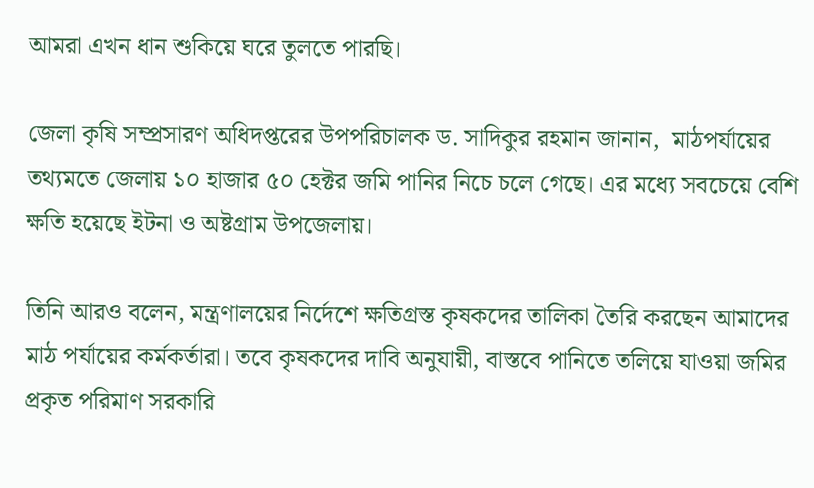আমরা এখন ধান শুকিয়ে ঘরে তুলতে পারছি।

জেলা কৃষি সম্প্রসারণ অধিদপ্তরের উপপরিচালক ড. সাদিকুর রহমান জানান,  মাঠপর্যায়ের তথ্যমতে জেলায় ১০ হাজার ৫০ হেক্টর জমি পানির নিচে চলে গেছে। এর মধ্যে সবচেয়ে বেশি ক্ষতি হয়েছে ইটনা ও অষ্টগ্রাম উপজেলায়।

তিনি আরও বলেন, মন্ত্রণালয়ের নির্দেশে ক্ষতিগ্রস্ত কৃষকদের তালিকা তৈরি করছেন আমাদের মাঠ পর্যায়ের কর্মকর্তারা। তবে কৃষকদের দাবি অনুযায়ী, বাস্তবে পানিতে তলিয়ে যাওয়া জমির প্রকৃত পরিমাণ সরকারি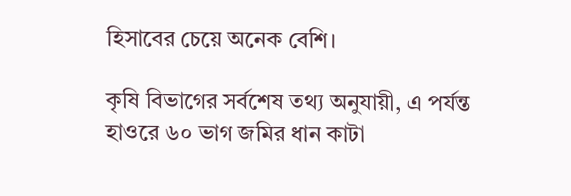হিসাবের চেয়ে অনেক বেশি।

কৃষি বিভাগের সর্বশেষ তথ্য অনুযায়ী, এ পর্যন্ত হাওরে ৬০ ভাগ জমির ধান কাটা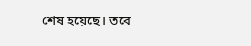শেষ হয়েছে। তবে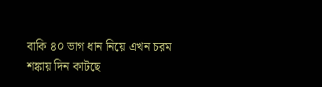বাকি ৪০ ভাগ ধান নিয়ে এখন চরম শঙ্কায় দিন কাটছে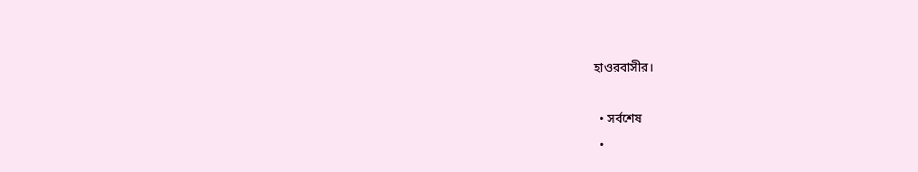হাওরবাসীর।

  • সর্বশেষ
  •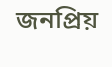জনপ্রিয়